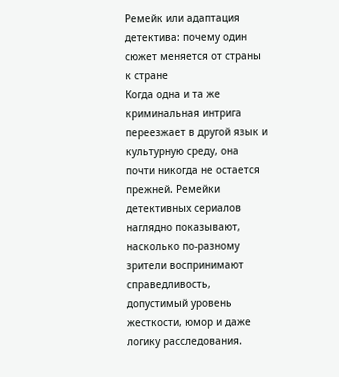Ремейк или адаптация детектива: почему один сюжет меняется от страны к стране
Когда одна и та же криминальная интрига переезжает в другой язык и культурную среду, она почти никогда не остается прежней. Ремейки детективных сериалов наглядно показывают, насколько по‑разному зрители воспринимают справедливость, допустимый уровень жесткости, юмор и даже логику расследования.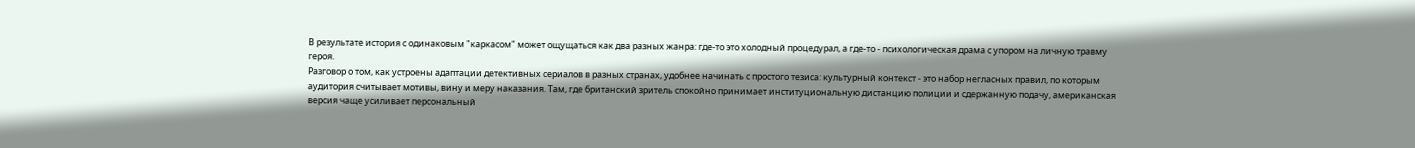В результате история с одинаковым "каркасом" может ощущаться как два разных жанра: где-то это холодный процедурал, а где-то - психологическая драма с упором на личную травму героя.
Разговор о том, как устроены адаптации детективных сериалов в разных странах, удобнее начинать с простого тезиса: культурный контекст - это набор негласных правил, по которым аудитория считывает мотивы, вину и меру наказания. Там, где британский зритель спокойно принимает институциональную дистанцию полиции и сдержанную подачу, американская версия чаще усиливает персональный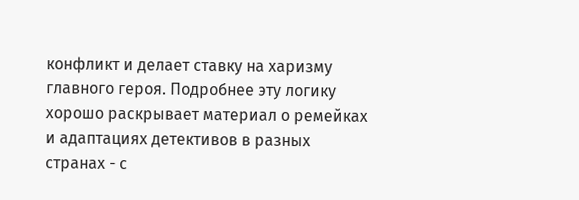конфликт и делает ставку на харизму главного героя. Подробнее эту логику хорошо раскрывает материал о ремейках и адаптациях детективов в разных странах - с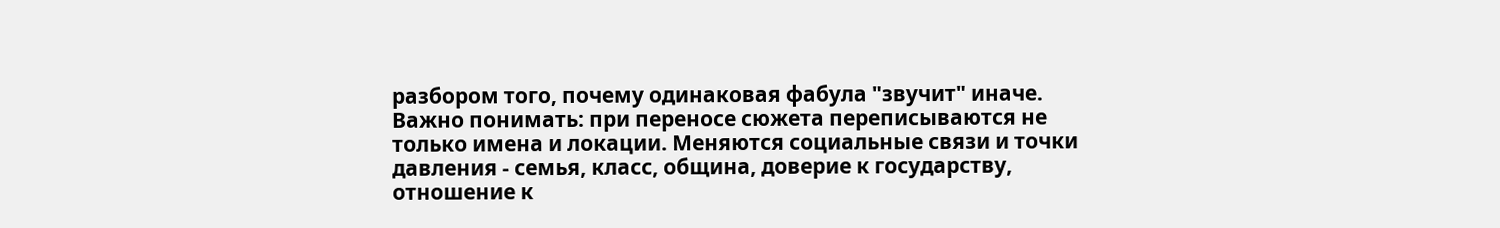разбором того, почему одинаковая фабула "звучит" иначе.
Важно понимать: при переносе сюжета переписываются не только имена и локации. Меняются социальные связи и точки давления - семья, класс, община, доверие к государству, отношение к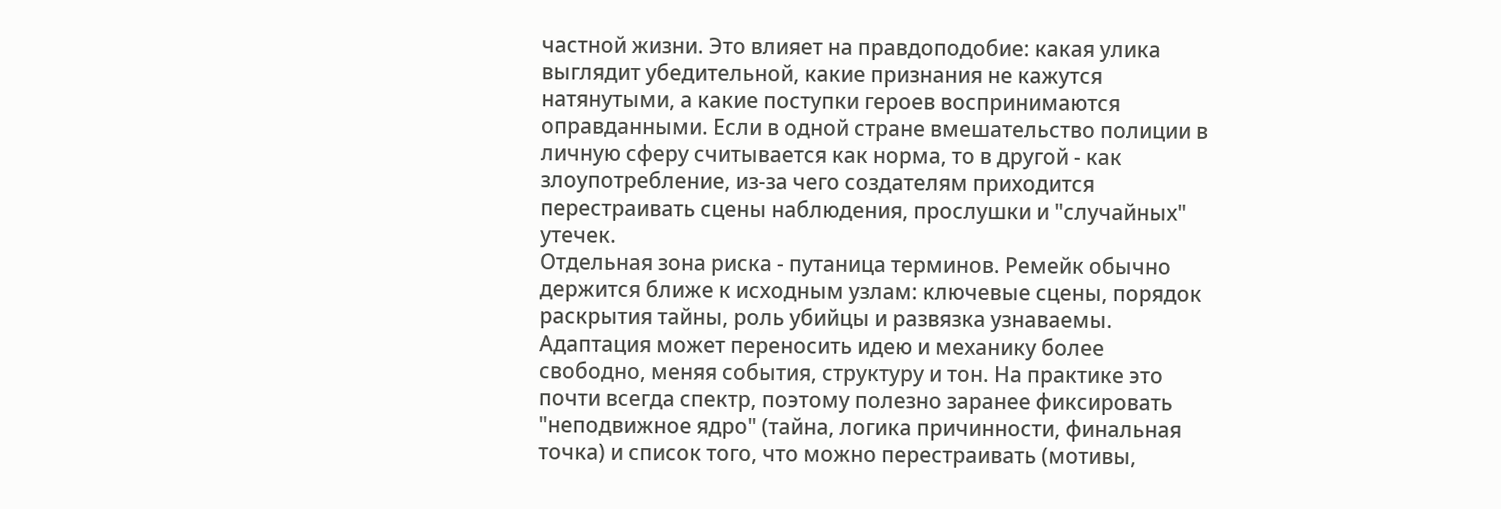частной жизни. Это влияет на правдоподобие: какая улика выглядит убедительной, какие признания не кажутся натянутыми, а какие поступки героев воспринимаются оправданными. Если в одной стране вмешательство полиции в личную сферу считывается как норма, то в другой - как злоупотребление, из-за чего создателям приходится перестраивать сцены наблюдения, прослушки и "случайных" утечек.
Отдельная зона риска - путаница терминов. Ремейк обычно держится ближе к исходным узлам: ключевые сцены, порядок раскрытия тайны, роль убийцы и развязка узнаваемы. Адаптация может переносить идею и механику более свободно, меняя события, структуру и тон. На практике это почти всегда спектр, поэтому полезно заранее фиксировать "неподвижное ядро" (тайна, логика причинности, финальная точка) и список того, что можно перестраивать (мотивы,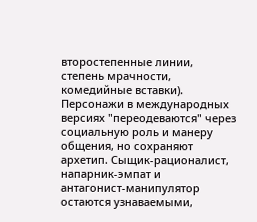второстепенные линии, степень мрачности, комедийные вставки).
Персонажи в международных версиях "переодеваются" через социальную роль и манеру общения, но сохраняют архетип. Сыщик‑рационалист, напарник‑эмпат и антагонист‑манипулятор остаются узнаваемыми,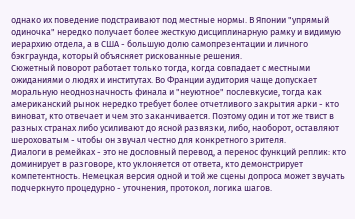однако их поведение подстраивают под местные нормы. В Японии "упрямый одиночка" нередко получает более жесткую дисциплинарную рамку и видимую иерархию отдела, а в США - большую долю самопрезентации и личного бэкграунда, который объясняет рискованные решения.
Сюжетный поворот работает только тогда, когда совпадает с местными ожиданиями о людях и институтах. Во Франции аудитория чаще допускает моральную неоднозначность финала и "неуютное" послевкусие, тогда как американский рынок нередко требует более отчетливого закрытия арки - кто виноват, кто отвечает и чем это заканчивается. Поэтому один и тот же твист в разных странах либо усиливают до ясной развязки, либо, наоборот, оставляют шероховатым - чтобы он звучал честно для конкретного зрителя.
Диалоги в ремейках - это не дословный перевод, а перенос функций реплик: кто доминирует в разговоре, кто уклоняется от ответа, кто демонстрирует компетентность. Немецкая версия одной и той же сцены допроса может звучать подчеркнуто процедурно - уточнения, протокол, логика шагов.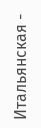Итальянская -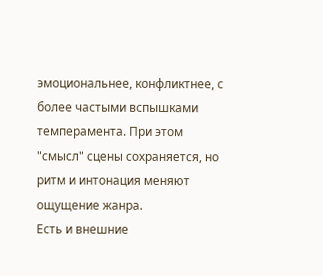эмоциональнее, конфликтнее, с более частыми вспышками темперамента. При этом "смысл" сцены сохраняется, но ритм и интонация меняют ощущение жанра.
Есть и внешние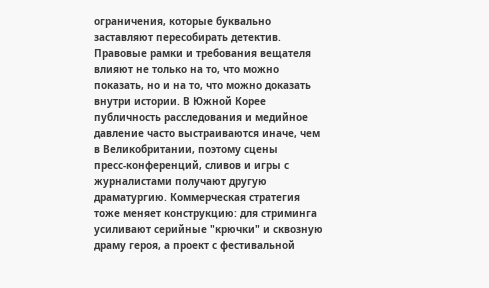ограничения, которые буквально заставляют пересобирать детектив. Правовые рамки и требования вещателя влияют не только на то, что можно показать, но и на то, что можно доказать внутри истории. В Южной Корее публичность расследования и медийное давление часто выстраиваются иначе, чем в Великобритании, поэтому сцены пресс‑конференций, сливов и игры с журналистами получают другую драматургию. Коммерческая стратегия тоже меняет конструкцию: для стриминга усиливают серийные "крючки" и сквозную драму героя, а проект с фестивальной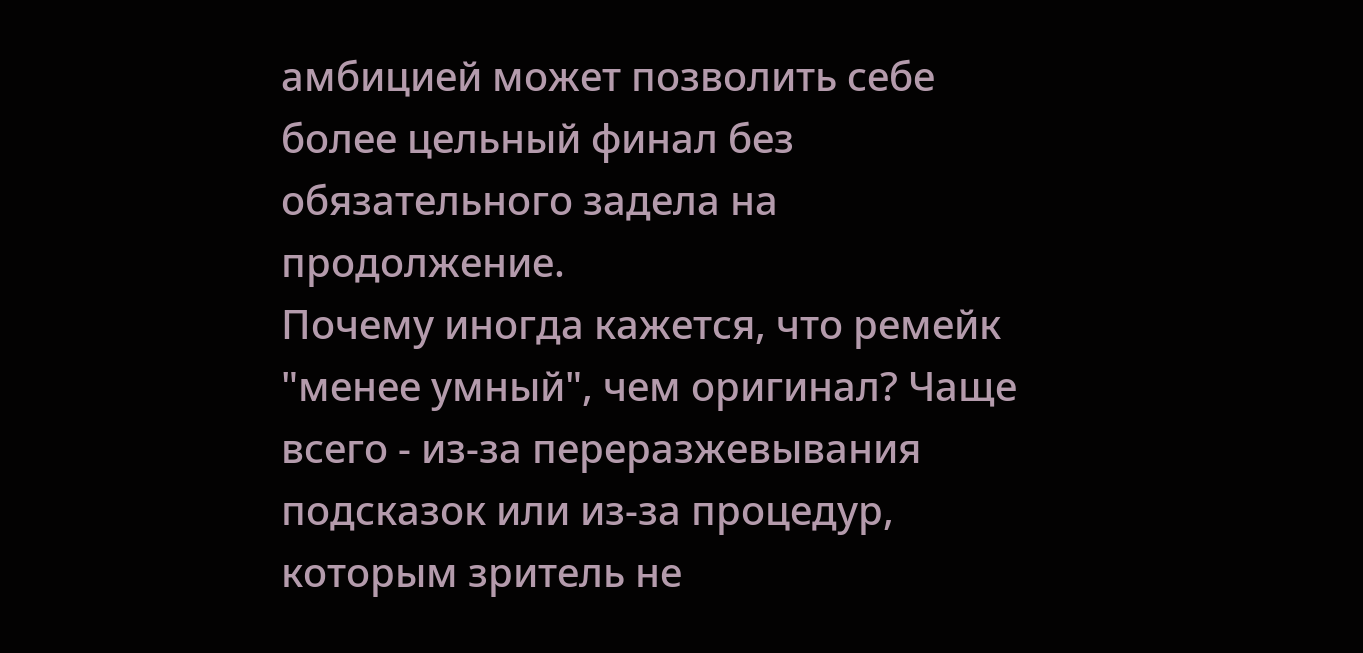амбицией может позволить себе более цельный финал без обязательного задела на продолжение.
Почему иногда кажется, что ремейк "менее умный", чем оригинал? Чаще всего - из‑за переразжевывания подсказок или из‑за процедур, которым зритель не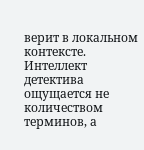верит в локальном контексте. Интеллект детектива ощущается не количеством терминов, а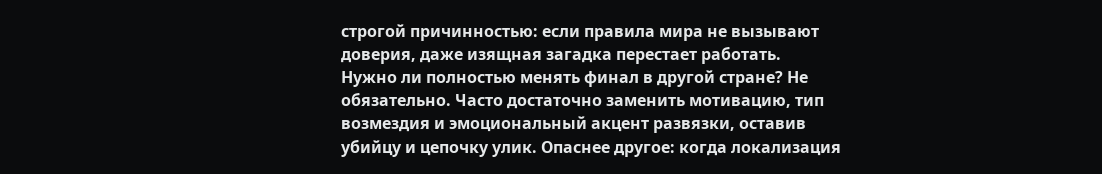строгой причинностью: если правила мира не вызывают доверия, даже изящная загадка перестает работать.
Нужно ли полностью менять финал в другой стране? Не обязательно. Часто достаточно заменить мотивацию, тип возмездия и эмоциональный акцент развязки, оставив убийцу и цепочку улик. Опаснее другое: когда локализация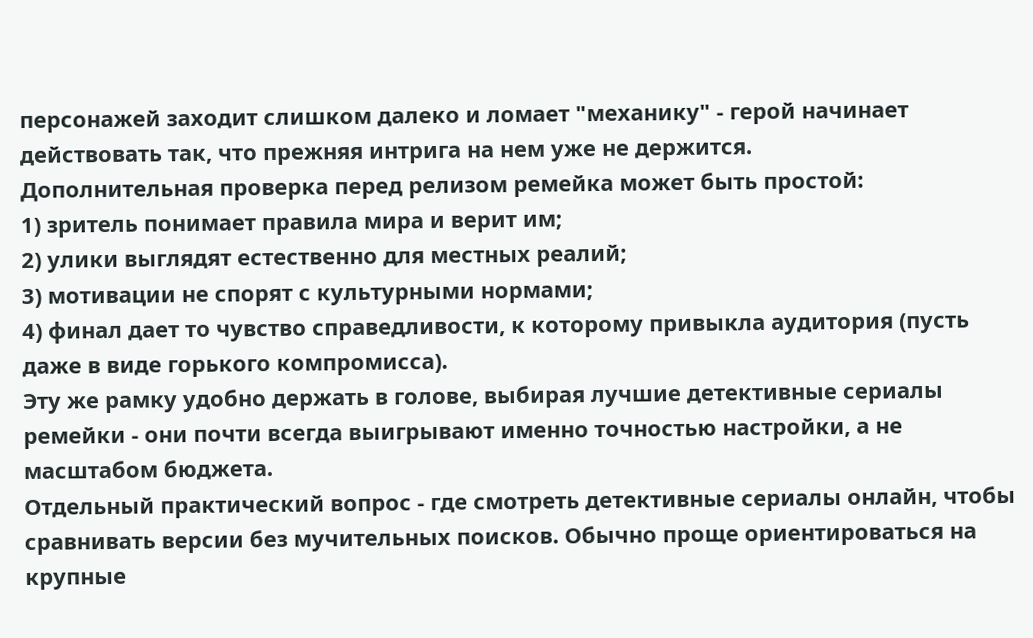персонажей заходит слишком далеко и ломает "механику" - герой начинает действовать так, что прежняя интрига на нем уже не держится.
Дополнительная проверка перед релизом ремейка может быть простой:
1) зритель понимает правила мира и верит им;
2) улики выглядят естественно для местных реалий;
3) мотивации не спорят с культурными нормами;
4) финал дает то чувство справедливости, к которому привыкла аудитория (пусть даже в виде горького компромисса).
Эту же рамку удобно держать в голове, выбирая лучшие детективные сериалы ремейки - они почти всегда выигрывают именно точностью настройки, а не масштабом бюджета.
Отдельный практический вопрос - где смотреть детективные сериалы онлайн, чтобы сравнивать версии без мучительных поисков. Обычно проще ориентироваться на крупные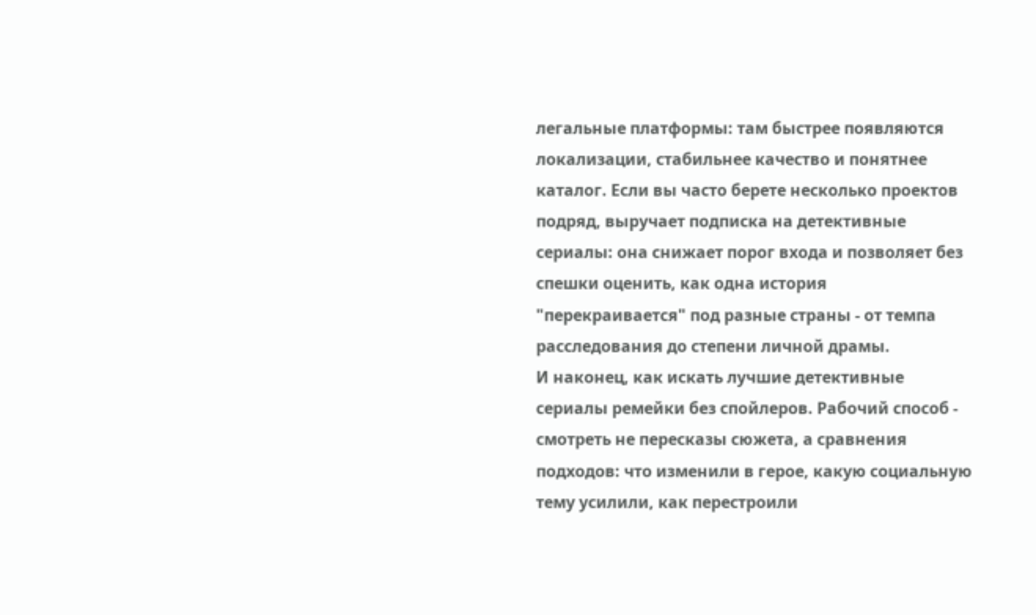легальные платформы: там быстрее появляются локализации, стабильнее качество и понятнее каталог. Если вы часто берете несколько проектов подряд, выручает подписка на детективные сериалы: она снижает порог входа и позволяет без спешки оценить, как одна история "перекраивается" под разные страны - от темпа расследования до степени личной драмы.
И наконец, как искать лучшие детективные сериалы ремейки без спойлеров. Рабочий способ - смотреть не пересказы сюжета, а сравнения подходов: что изменили в герое, какую социальную тему усилили, как перестроили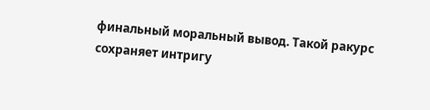финальный моральный вывод. Такой ракурс сохраняет интригу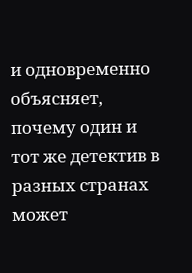и одновременно объясняет, почему один и тот же детектив в разных странах может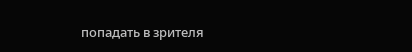попадать в зрителя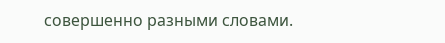совершенно разными словами.